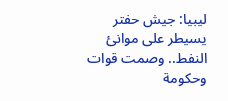ليبيا: جيش حفتر يسيطر على موانئ النفط.. وصمت قوات وحكومة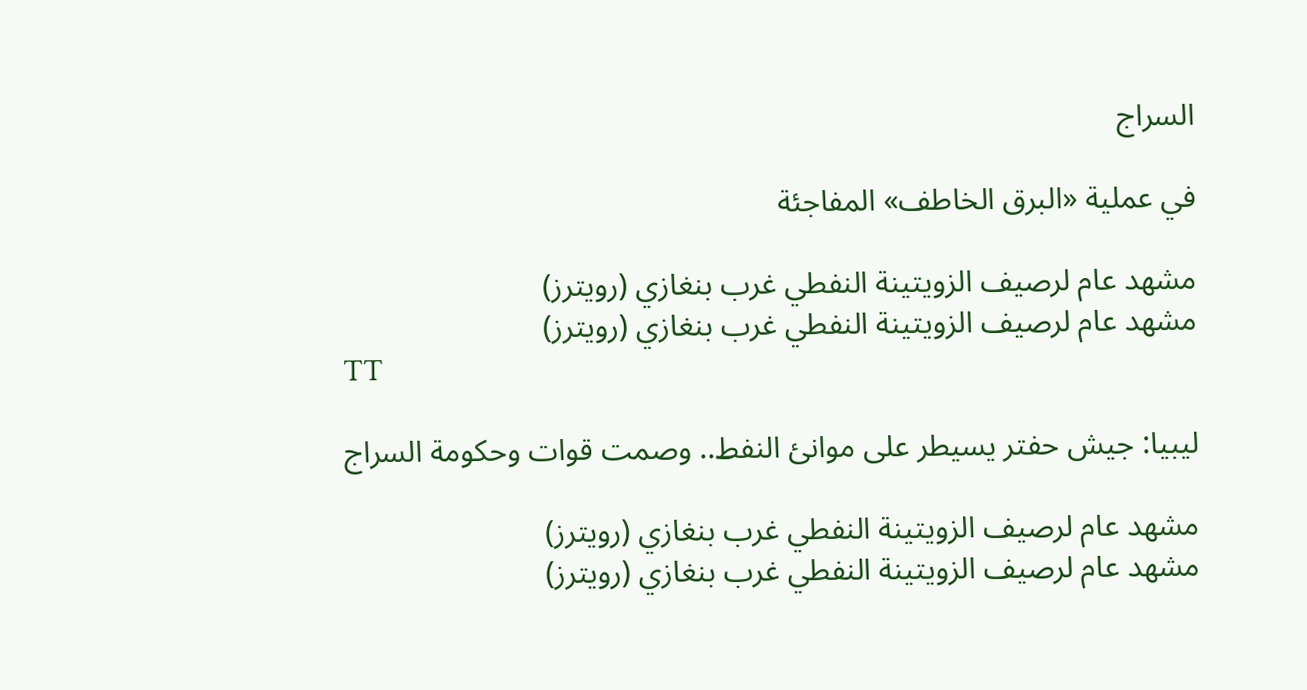السراج

في عملية «البرق الخاطف» المفاجئة

مشهد عام لرصيف الزويتينة النفطي غرب بنغازي (رويترز)
مشهد عام لرصيف الزويتينة النفطي غرب بنغازي (رويترز)
TT

ليبيا: جيش حفتر يسيطر على موانئ النفط.. وصمت قوات وحكومة السراج

مشهد عام لرصيف الزويتينة النفطي غرب بنغازي (رويترز)
مشهد عام لرصيف الزويتينة النفطي غرب بنغازي (رويترز)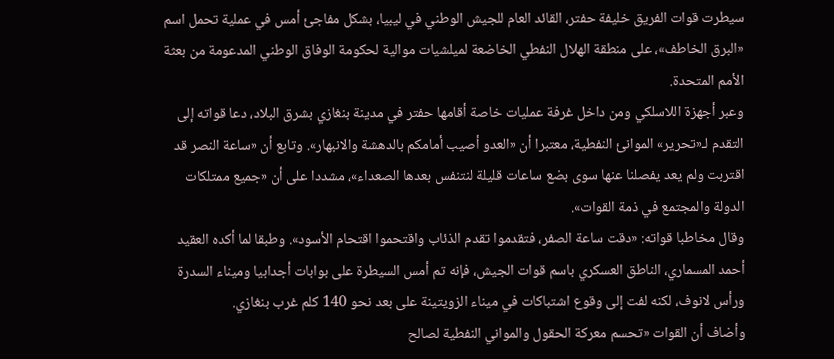سيطرت قوات الفريق خليفة حفتر، القائد العام للجيش الوطني في ليبيا، بشكل مفاجئ أمس في عملية تحمل اسم «البرق الخاطف»، على منطقة الهلال النفطي الخاضعة لميلشيات موالية لحكومة الوفاق الوطني المدعومة من بعثة الأمم المتحدة.
وعبر أجهزة اللاسلكي ومن داخل غرفة عمليات خاصة أقامها حفتر في مدينة بنغازي بشرق البلاد، دعا قواته إلى التقدم لـ«تحرير» الموانئ النفطية، معتبرا أن «العدو أصيب أمامكم بالدهشة والانبهار». وتابع أن «ساعة النصر قد اقتربت ولم يعد يفصلنا عنها سوى بضع ساعات قليلة لنتنفس بعدها الصعداء»، مشددا على أن «جميع ممتلكات الدولة والمجتمع في ذمة القوات».
وقال مخاطبا قواته: «دقت ساعة الصفر، فتقدموا تقدم الذئاب واقتحموا اقتحام الأسود». وطبقا لما أكده العقيد أحمد المسماري، الناطق العسكري باسم قوات الجيش، فإنه تم أمس السيطرة على بوابات أجدابيا وميناء السدرة ورأس لانوف، لكنه لفت إلى وقوع اشتباكات في ميناء الزويتينة على بعد نحو 140 كلم غرب بنغازي.
وأضاف أن القوات «تحسم معركة الحقول والمواني النفطية لصالح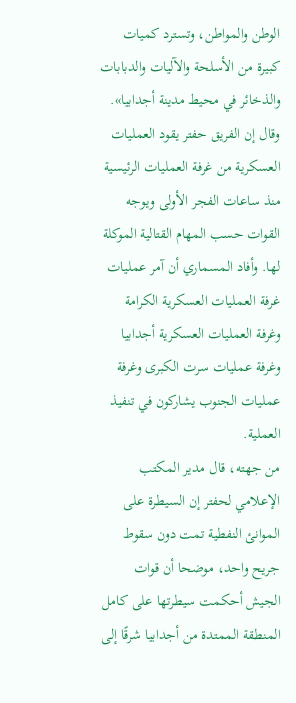الوطن والمواطن، وتسترد كميات كبيرة من الأسلحة والآليات والدبابات والذخائر في محيط مدينة أجدابيا».
وقال إن الفريق حفتر يقود العمليات العسكرية من غرفة العمليات الرئيسية منذ ساعات الفجر الأولى ويوجه القوات حسب المهام القتالية الموكلة لها. وأفاد المسماري أن آمر عمليات غرفة العمليات العسكرية الكرامة وغرفة العمليات العسكرية أجدابيا وغرفة عمليات سرت الكبرى وغرفة عمليات الجنوب يشاركون في تنفيذ العملية.
من جهته، قال مدير المكتب الإعلامي لحفتر إن السيطرة على الموانئ النفطية تمت دون سقوط جريح واحد، موضحا أن قوات الجيش أحكمت سيطرتها على كامل المنطقة الممتدة من أجدابيا شرقًا إلى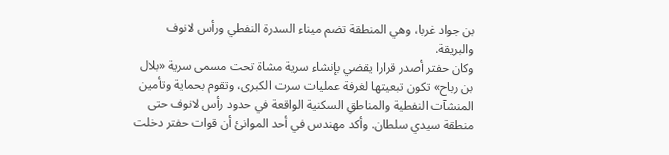بن جواد غربا، وهي المنطقة تضم ميناء السدرة النفطي ورأس لانوف والبريقة.
وكان حفتر أصدر قرارا يقضي بإنشاء سرية مشاة تحت مسمى سرية «بلال بن رباح» تكون تبعيتها لغرفة عمليات سرت الكبرى، وتقوم بحماية وتأمين المنشآت النفطية والمناطقِ السكنية الواقعة في حدود رأس لانوف حتى منطقة سيدي سلطان. وأكد مهندس في أحد الموانئ أن قوات حفتر دخلت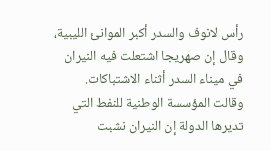رأس لانوف والسدر أكبر الموانئ الليبية، وقال إن صهريجا اشتعلت فيه النيران في ميناء السدر أثناء الاشتباكات.
وقالت المؤسسة الوطنية للنفط التي تديرها الدولة إن النيران نشبت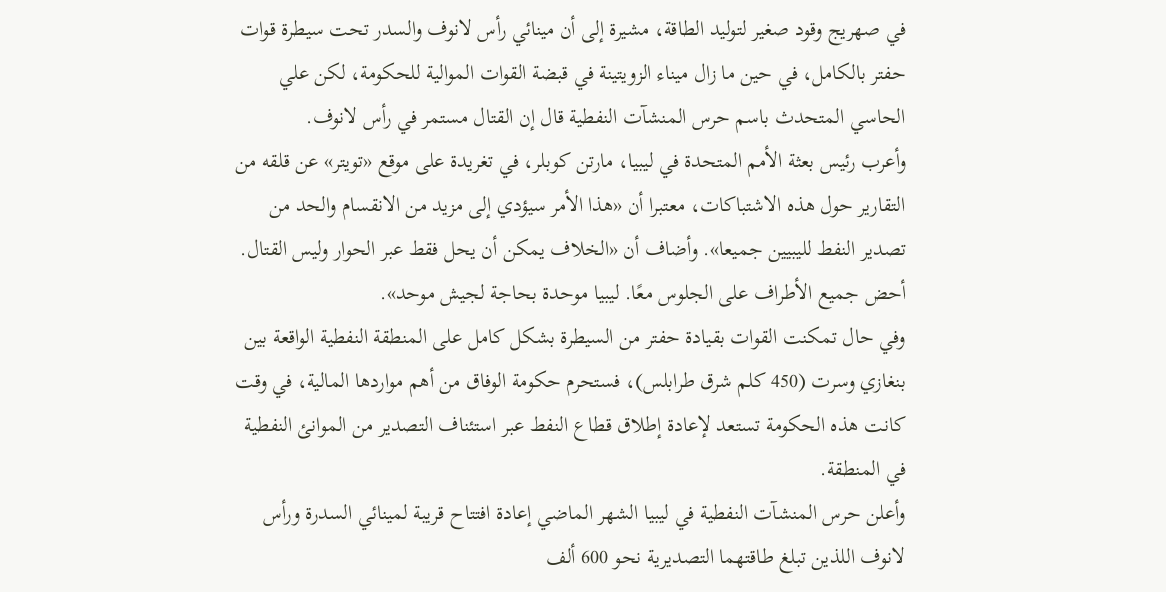في صهريج وقود صغير لتوليد الطاقة، مشيرة إلى أن مينائي رأس لانوف والسدر تحت سيطرة قوات حفتر بالكامل، في حين ما زال ميناء الزويتينة في قبضة القوات الموالية للحكومة، لكن علي الحاسي المتحدث باسم حرس المنشآت النفطية قال إن القتال مستمر في رأس لانوف.
وأعرب رئيس بعثة الأمم المتحدة في ليبيا، مارتن كوبلر، في تغريدة على موقع «تويتر» عن قلقه من التقارير حول هذه الاشتباكات، معتبرا أن «هذا الأمر سيؤدي إلى مزيد من الانقسام والحد من تصدير النفط لليبيين جميعا». وأضاف أن «الخلاف يمكن أن يحل فقط عبر الحوار وليس القتال. أحض جميع الأطراف على الجلوس معًا. ليبيا موحدة بحاجة لجيش موحد».
وفي حال تمكنت القوات بقيادة حفتر من السيطرة بشكل كامل على المنطقة النفطية الواقعة بين بنغازي وسرت (450 كلم شرق طرابلس)، فستحرم حكومة الوفاق من أهم مواردها المالية، في وقت كانت هذه الحكومة تستعد لإعادة إطلاق قطاع النفط عبر استئناف التصدير من الموانئ النفطية في المنطقة.
وأعلن حرس المنشآت النفطية في ليبيا الشهر الماضي إعادة افتتاح قريبة لمينائي السدرة ورأس لانوف اللذين تبلغ طاقتهما التصديرية نحو 600 ألف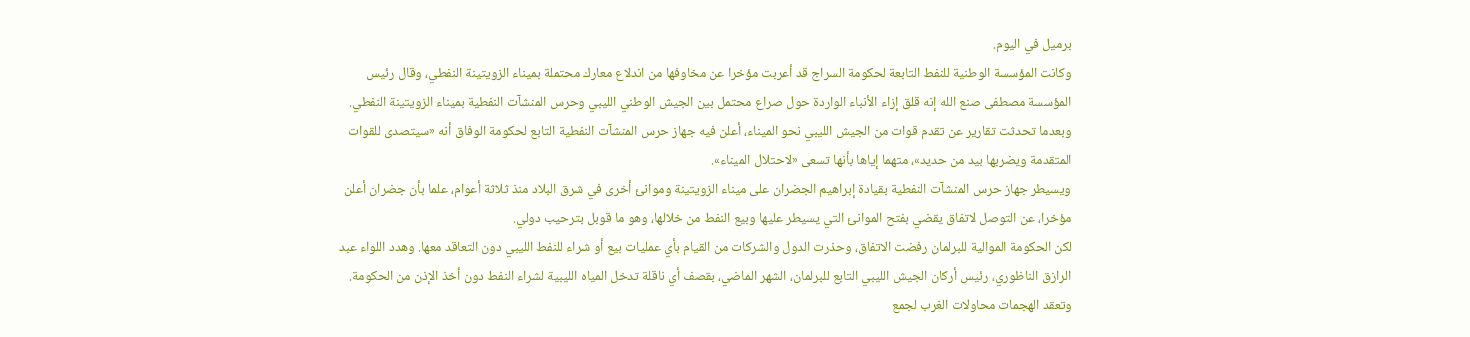برميل في اليوم.
وكانت المؤسسة الوطنية للنفط التابعة لحكومة السراج قد أعربت مؤخرا عن مخاوفها من اندلاع معارك محتملة بميناء الزويتينة النفطي، وقال رئيس المؤسسة مصطفى صنع الله إنه قلق إزاء الأنباء الواردة حول صراع محتمل بين الجيش الوطني الليبي وحرس المنشآت النفطية بميناء الزويتينة النفطي.
وبعدما تحدثت تقارير عن تقدم قوات من الجيش الليبي نحو الميناء، أعلن فيه جهاز حرس المنشآت النفطية التابع لحكومة الوفاق أنه «سيتصدى للقوات المتقدمة ويضربها بيد من حديد»، متهما إياها بأنها تسعى «لاحتلال الميناء».
ويسيطر جهاز حرس المنشآت النفطية بقيادة إبراهيم الجضران على ميناء الزويتينة وموانئ أخرى في شرق البلاد منذ ثلاثة أعوام، علما بأن جضران أعلن مؤخرا، عن التوصل لاتفاق يقضي بفتح الموانئ التي يسيطر عليها وبيع النفط من خلالها، وهو ما قوبل بترحيب دولي.
لكن الحكومة الموالية للبرلمان رفضت الاتفاق، وحذرت الدول والشركات من القيام بأي عمليات بيع أو شراء للنفط الليبي دون التعاقد معها. وهدد اللواء عبد الرازق الناظوري، رئيس أركان الجيش الليبي التابع للبرلمان، الشهر الماضي، بقصف أي ناقلة تدخل المياه الليبية لشراء النفط دون أخذ الإذن من الحكومة.
وتعقد الهجمات محاولات الغرب لجمع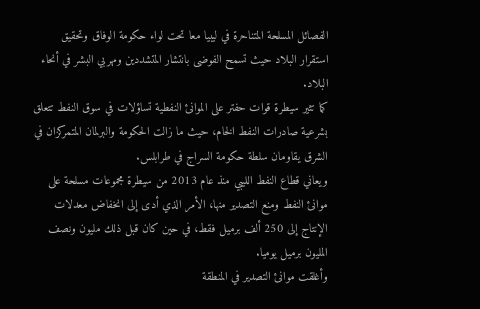الفصائل المسلحة المتناحرة في ليبيا معا تحت لواء حكومة الوفاق وتحقيق استقرار البلاد حيث تسمح الفوضى بانتشار المتشددين ومهربي البشر في أنحاء البلاد.
كما تثير سيطرة قوات حفتر على الموانئ النفطية تساؤلات في سوق النفط تتعلق بشرعية صادرات النفط الخام، حيث ما زالت الحكومة والبرلمان المتمركزان في الشرق يقاومان سلطة حكومة السراج في طرابلس.
ويعاني قطاع النفط الليبي منذ عام 2013 من سيطرة مجموعات مسلحة على موانئ النفط ومنع التصدير منها، الأمر الذي أدى إلى انخفاض معدلات الإنتاج إلى 250 ألف برميل فقط، في حين كان قبل ذلك مليون ونصف المليون برميل يوميا.
وأغلقت موانئ التصدير في المنطقة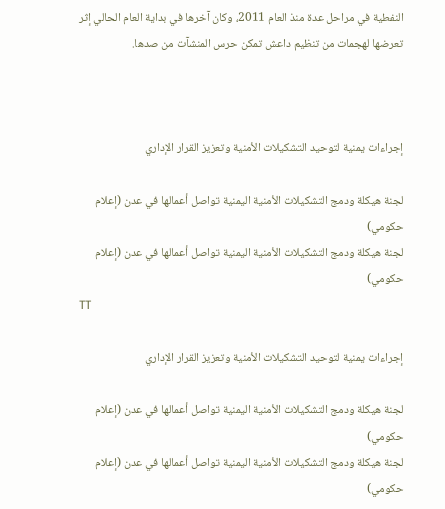النفطية في مراحل عدة منذ العام 2011، وكان آخرها في بداية العام الحالي إثر تعرضها لهجمات من تنظيم داعش تمكن حرس المنشآت من صدها.



إجراءات يمنية لتوحيد التشكيلات الأمنية وتعزيز القرار الإداري

لجنة هيكلة ودمج التشكيلات الأمنية اليمنية تواصل أعمالها في عدن (إعلام حكومي)
لجنة هيكلة ودمج التشكيلات الأمنية اليمنية تواصل أعمالها في عدن (إعلام حكومي)
TT

إجراءات يمنية لتوحيد التشكيلات الأمنية وتعزيز القرار الإداري

لجنة هيكلة ودمج التشكيلات الأمنية اليمنية تواصل أعمالها في عدن (إعلام حكومي)
لجنة هيكلة ودمج التشكيلات الأمنية اليمنية تواصل أعمالها في عدن (إعلام حكومي)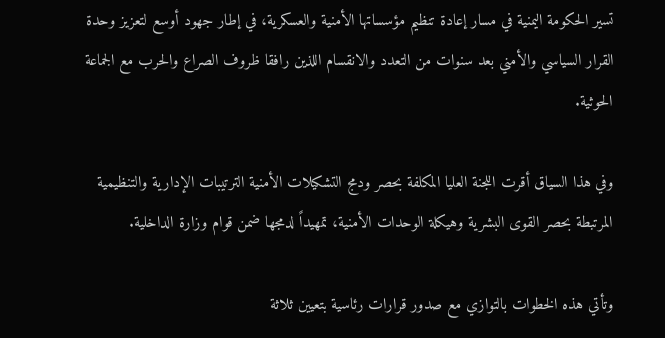تسير الحكومة اليمنية في مسار إعادة تنظيم مؤسساتها الأمنية والعسكرية، في إطار جهود أوسع لتعزيز وحدة القرار السياسي والأمني بعد سنوات من التعدد والانقسام اللذين رافقا ظروف الصراع والحرب مع الجماعة الحوثية.

وفي هذا السياق أقرت اللجنة العليا المكلفة بحصر ودمج التشكيلات الأمنية الترتيبات الإدارية والتنظيمية المرتبطة بحصر القوى البشرية وهيكلة الوحدات الأمنية، تمهيداً لدمجها ضمن قوام وزارة الداخلية.

وتأتي هذه الخطوات بالتوازي مع صدور قرارات رئاسية بتعيين ثلاثة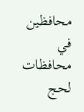محافظين في محافظات لحج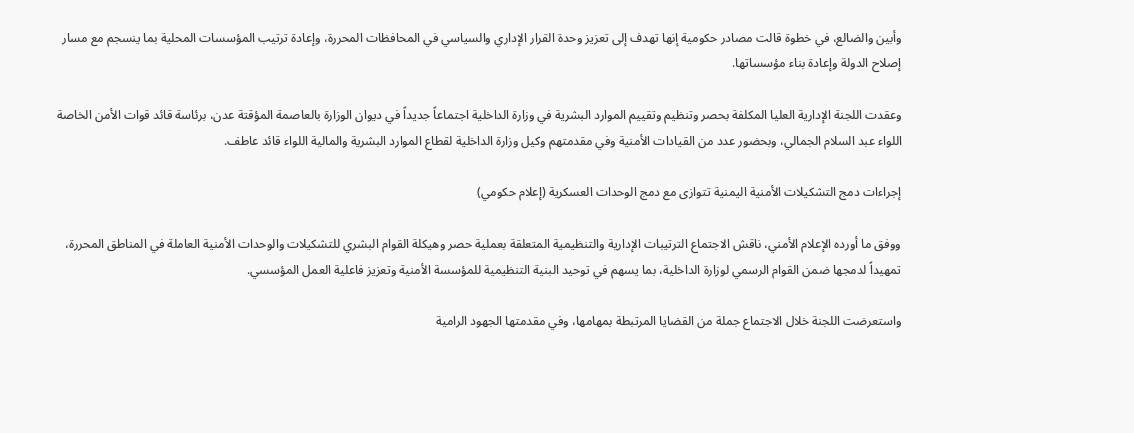وأبين والضالع، في خطوة قالت مصادر حكومية إنها تهدف إلى تعزيز وحدة القرار الإداري والسياسي في المحافظات المحررة، وإعادة ترتيب المؤسسات المحلية بما ينسجم مع مسار إصلاح الدولة وإعادة بناء مؤسساتها.

وعقدت اللجنة الإدارية العليا المكلفة بحصر وتنظيم وتقييم الموارد البشرية في وزارة الداخلية اجتماعاً جديداً في ديوان الوزارة بالعاصمة المؤقتة عدن، برئاسة قائد قوات الأمن الخاصة اللواء عبد السلام الجمالي، وبحضور عدد من القيادات الأمنية وفي مقدمتهم وكيل وزارة الداخلية لقطاع الموارد البشرية والمالية اللواء قائد عاطف.

إجراءات دمج التشكيلات الأمنية اليمنية تتوازى مع دمج الوحدات العسكرية (إعلام حكومي)

ووفق ما أورده الإعلام الأمني، ناقش الاجتماع الترتيبات الإدارية والتنظيمية المتعلقة بعملية حصر وهيكلة القوام البشري للتشكيلات والوحدات الأمنية العاملة في المناطق المحررة، تمهيداً لدمجها ضمن القوام الرسمي لوزارة الداخلية، بما يسهم في توحيد البنية التنظيمية للمؤسسة الأمنية وتعزيز فاعلية العمل المؤسسي.

واستعرضت اللجنة خلال الاجتماع جملة من القضايا المرتبطة بمهامها، وفي مقدمتها الجهود الرامية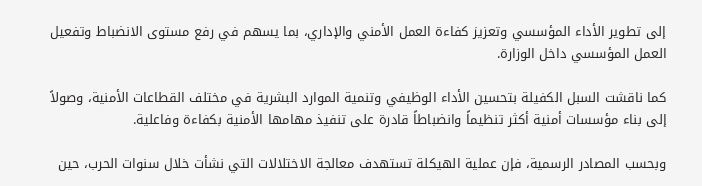إلى تطوير الأداء المؤسسي وتعزيز كفاءة العمل الأمني والإداري، بما يسهم في رفع مستوى الانضباط وتفعيل العمل المؤسسي داخل الوزارة.

كما ناقشت السبل الكفيلة بتحسين الأداء الوظيفي وتنمية الموارد البشرية في مختلف القطاعات الأمنية، وصولاً إلى بناء مؤسسات أمنية أكثر تنظيماً وانضباطاً قادرة على تنفيذ مهامها الأمنية بكفاءة وفاعلية.

وبحسب المصادر الرسمية، فإن عملية الهيكلة تستهدف معالجة الاختلالات التي نشأت خلال سنوات الحرب، حين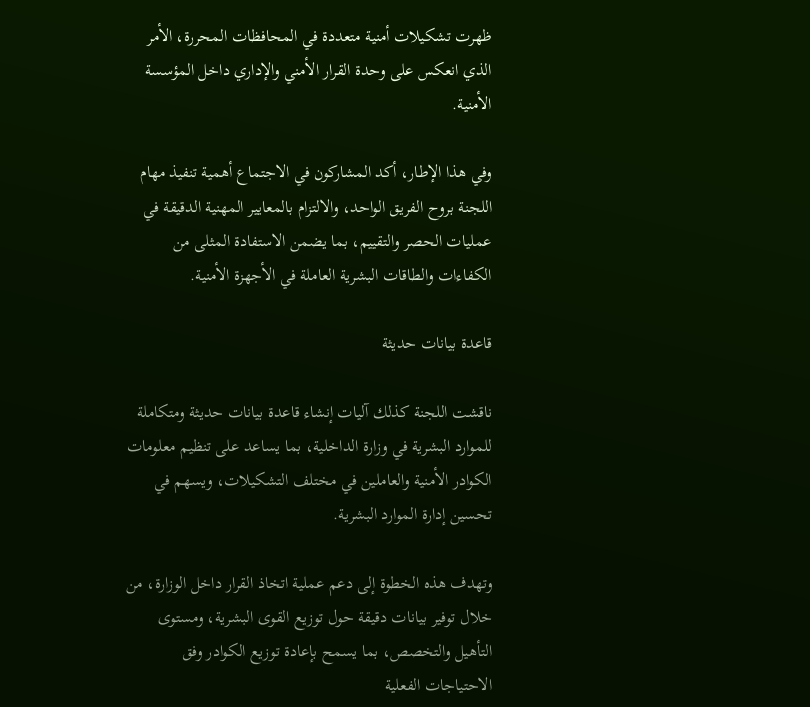ظهرت تشكيلات أمنية متعددة في المحافظات المحررة، الأمر الذي انعكس على وحدة القرار الأمني والإداري داخل المؤسسة الأمنية.

وفي هذا الإطار، أكد المشاركون في الاجتماع أهمية تنفيذ مهام اللجنة بروح الفريق الواحد، والالتزام بالمعايير المهنية الدقيقة في عمليات الحصر والتقييم، بما يضمن الاستفادة المثلى من الكفاءات والطاقات البشرية العاملة في الأجهزة الأمنية.

قاعدة بيانات حديثة

ناقشت اللجنة كذلك آليات إنشاء قاعدة بيانات حديثة ومتكاملة للموارد البشرية في وزارة الداخلية، بما يساعد على تنظيم معلومات الكوادر الأمنية والعاملين في مختلف التشكيلات، ويسهم في تحسين إدارة الموارد البشرية.

وتهدف هذه الخطوة إلى دعم عملية اتخاذ القرار داخل الوزارة، من خلال توفير بيانات دقيقة حول توزيع القوى البشرية، ومستوى التأهيل والتخصص، بما يسمح بإعادة توزيع الكوادر وفق الاحتياجات الفعلية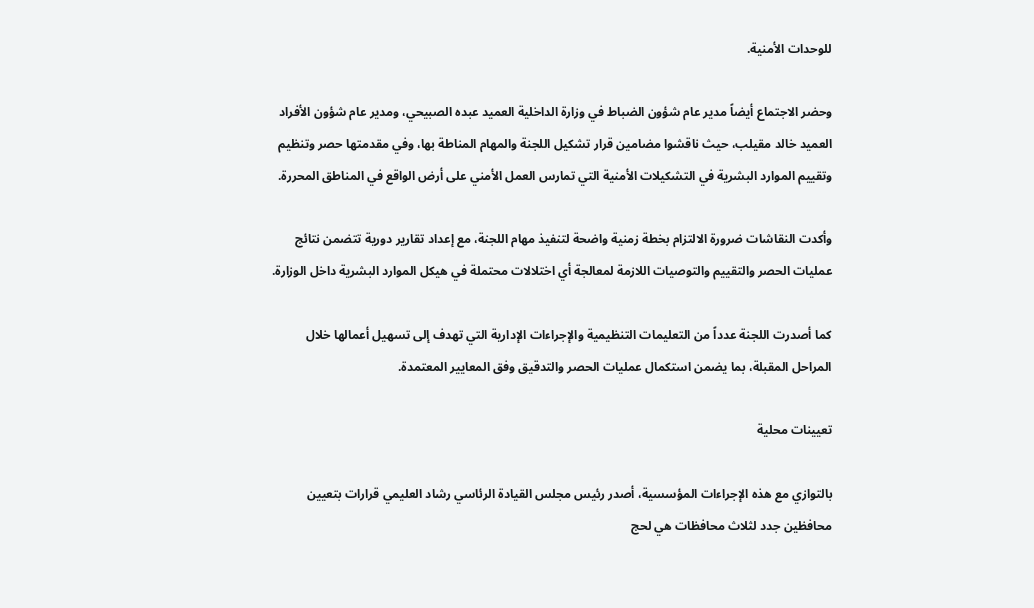للوحدات الأمنية.

وحضر الاجتماع أيضاً مدير عام شؤون الضباط في وزارة الداخلية العميد عبده الصبيحي، ومدير عام شؤون الأفراد العميد خالد مقيلب، حيث ناقشوا مضامين قرار تشكيل اللجنة والمهام المناطة بها، وفي مقدمتها حصر وتنظيم وتقييم الموارد البشرية في التشكيلات الأمنية التي تمارس العمل الأمني على أرض الواقع في المناطق المحررة.

وأكدت النقاشات ضرورة الالتزام بخطة زمنية واضحة لتنفيذ مهام اللجنة، مع إعداد تقارير دورية تتضمن نتائج عمليات الحصر والتقييم والتوصيات اللازمة لمعالجة أي اختلالات محتملة في هيكل الموارد البشرية داخل الوزارة.

كما أصدرت اللجنة عدداً من التعليمات التنظيمية والإجراءات الإدارية التي تهدف إلى تسهيل أعمالها خلال المراحل المقبلة، بما يضمن استكمال عمليات الحصر والتدقيق وفق المعايير المعتمدة.

تعيينات محلية

بالتوازي مع هذه الإجراءات المؤسسية، أصدر رئيس مجلس القيادة الرئاسي رشاد العليمي قرارات بتعيين محافظين جدد لثلاث محافظات هي لحج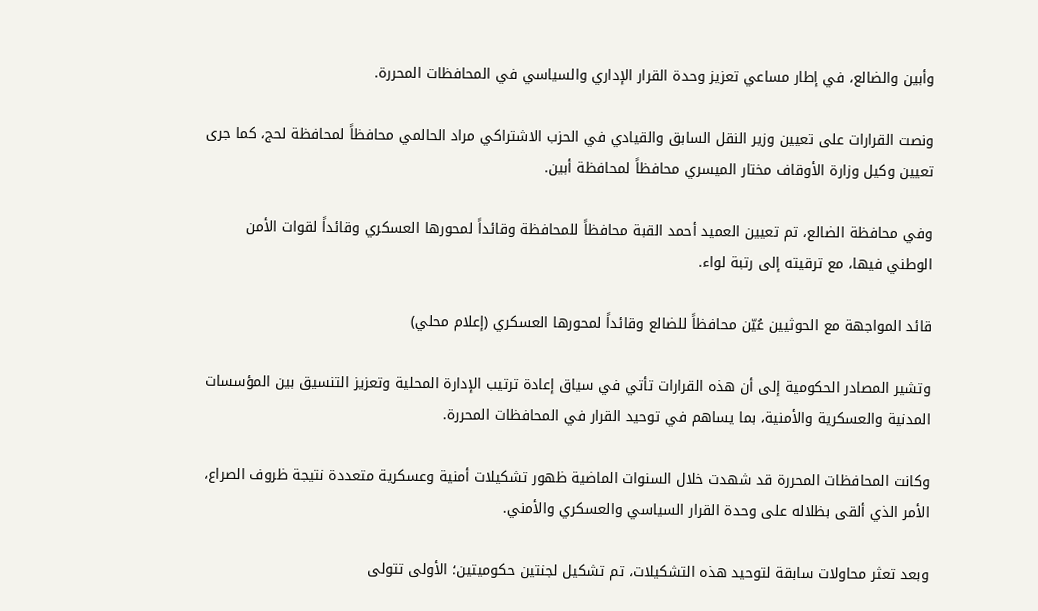وأبين والضالع، في إطار مساعي تعزيز وحدة القرار الإداري والسياسي في المحافظات المحررة.

ونصت القرارات على تعيين وزير النقل السابق والقيادي في الحزب الاشتراكي مراد الحالمي محافظاً لمحافظة لحج، كما جرى تعيين وكيل وزارة الأوقاف مختار الميسري محافظاً لمحافظة أبين.

وفي محافظة الضالع، تم تعيين العميد أحمد القبة محافظاً للمحافظة وقائداً لمحورها العسكري وقائداً لقوات الأمن الوطني فيها، مع ترقيته إلى رتبة لواء.

قائد المواجهة مع الحوثيين عُيّن محافظاً للضالع وقائداً لمحورها العسكري (إعلام محلي)

وتشير المصادر الحكومية إلى أن هذه القرارات تأتي في سياق إعادة ترتيب الإدارة المحلية وتعزيز التنسيق بين المؤسسات المدنية والعسكرية والأمنية، بما يساهم في توحيد القرار في المحافظات المحررة.

وكانت المحافظات المحررة قد شهدت خلال السنوات الماضية ظهور تشكيلات أمنية وعسكرية متعددة نتيجة ظروف الصراع، الأمر الذي ألقى بظلاله على وحدة القرار السياسي والعسكري والأمني.

وبعد تعثر محاولات سابقة لتوحيد هذه التشكيلات، تم تشكيل لجنتين حكوميتين؛ الأولى تتولى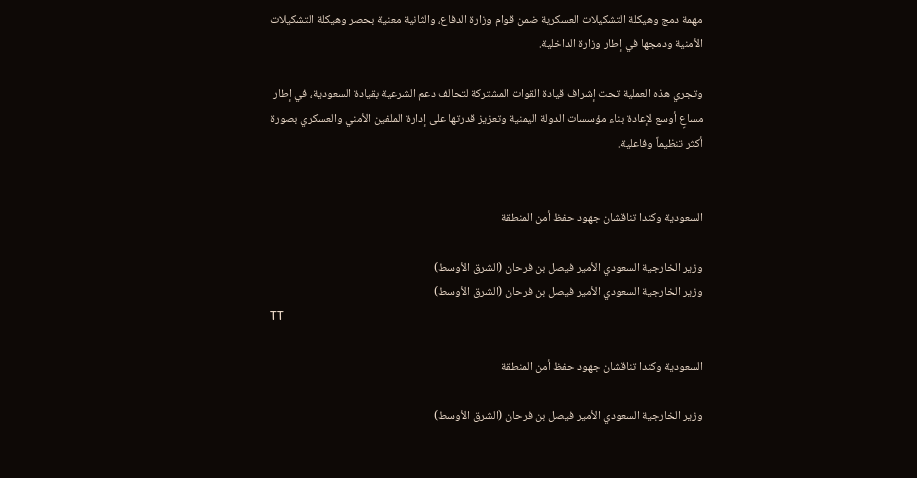مهمة دمج وهيكلة التشكيلات العسكرية ضمن قوام وزارة الدفاع، والثانية معنية بحصر وهيكلة التشكيلات الأمنية ودمجها في إطار وزارة الداخلية.

وتجري هذه العملية تحت إشراف قيادة القوات المشتركة لتحالف دعم الشرعية بقيادة السعودية، في إطار مساعٍ أوسع لإعادة بناء مؤسسات الدولة اليمنية وتعزيز قدرتها على إدارة الملفين الأمني والعسكري بصورة أكثر تنظيماً وفاعلية.


السعودية وكندا تناقشان جهود حفظ أمن المنطقة

وزير الخارجية السعودي الأمير فيصل بن فرحان (الشرق الأوسط)
وزير الخارجية السعودي الأمير فيصل بن فرحان (الشرق الأوسط)
TT

السعودية وكندا تناقشان جهود حفظ أمن المنطقة

وزير الخارجية السعودي الأمير فيصل بن فرحان (الشرق الأوسط)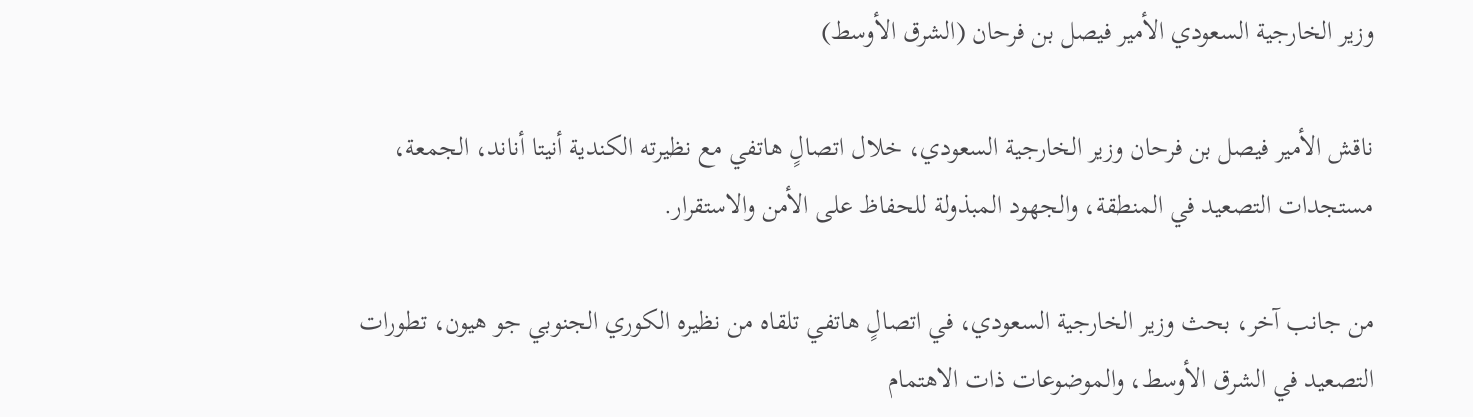وزير الخارجية السعودي الأمير فيصل بن فرحان (الشرق الأوسط)

ناقش الأمير فيصل بن فرحان وزير الخارجية السعودي، خلال اتصالٍ هاتفي مع نظيرته الكندية أنيتا أناند، الجمعة، مستجدات التصعيد في المنطقة، والجهود المبذولة للحفاظ على الأمن والاستقرار.

من جانب آخر، بحث وزير الخارجية السعودي، في اتصالٍ هاتفي تلقاه من نظيره الكوري الجنوبي جو هيون، تطورات التصعيد في الشرق الأوسط، والموضوعات ذات الاهتمام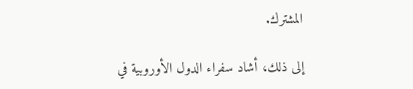المشترك.

إلى ذلك، أشاد سفراء الدول الأوروبية في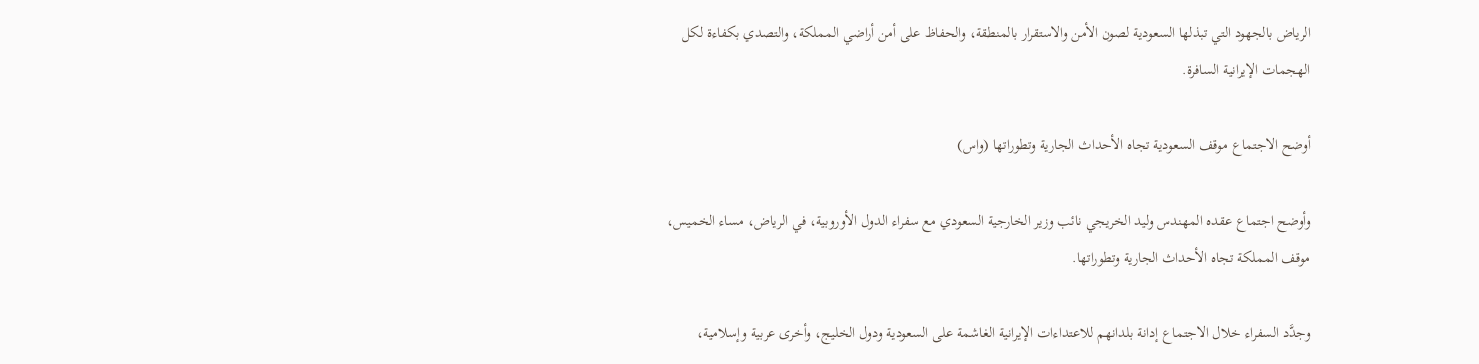الرياض بالجهود التي تبذلها السعودية لصون الأمن والاستقرار بالمنطقة، والحفاظ على أمن أراضي المملكة، والتصدي بكفاءة لكل الهجمات الإيرانية السافرة.

أوضح الاجتماع موقف السعودية تجاه الأحداث الجارية وتطوراتها (واس)

وأوضح اجتماع عقده المهندس وليد الخريجي نائب وزير الخارجية السعودي مع سفراء الدول الأوروبية، في الرياض، مساء الخميس، موقف المملكة تجاه الأحداث الجارية وتطوراتها.

وجدَّد السفراء خلال الاجتماع إدانة بلدانهم للاعتداءات الإيرانية الغاشمة على السعودية ودول الخليج، وأخرى عربية وإسلامية،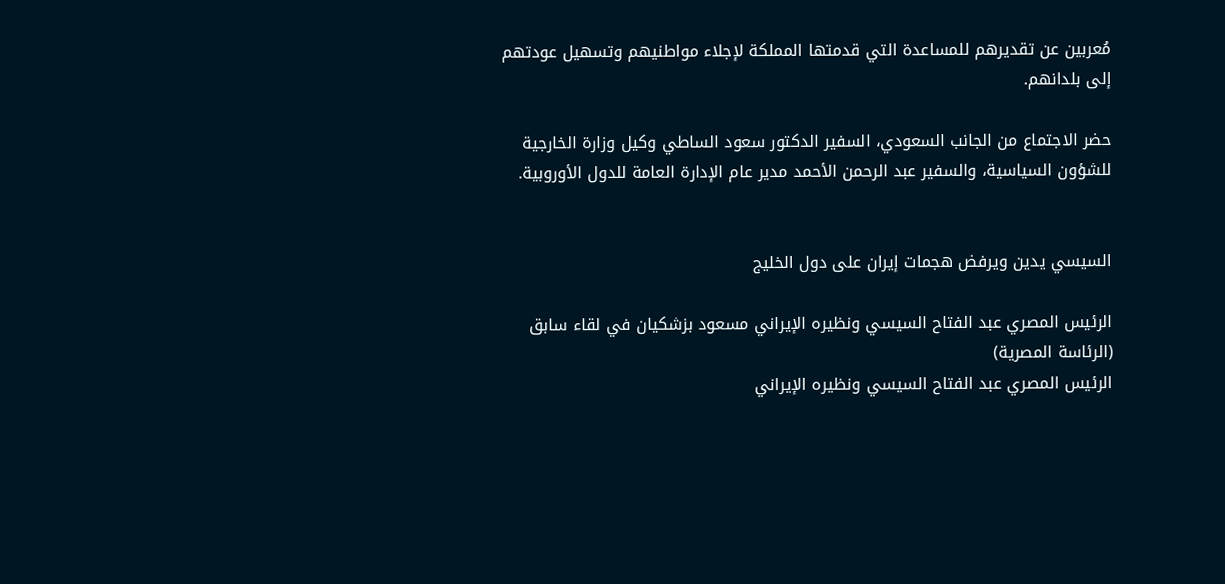مُعربين عن تقديرهم للمساعدة التي قدمتها المملكة لإجلاء مواطنيهم وتسهيل عودتهم إلى بلدانهم.

حضر الاجتماع من الجانب السعودي، السفير الدكتور سعود الساطي وكيل وزارة الخارجية للشؤون السياسية، والسفير عبد الرحمن الأحمد مدير عام الإدارة العامة للدول الأوروبية.


السيسي يدين ويرفض هجمات إيران على دول الخليج

الرئيس المصري عبد الفتاح السيسي ونظيره الإيراني مسعود بزشكيان في لقاء سابق (الرئاسة المصرية)
الرئيس المصري عبد الفتاح السيسي ونظيره الإيراني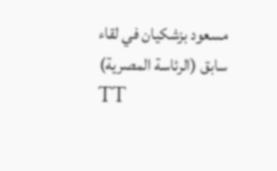مسعود بزشكيان في لقاء سابق (الرئاسة المصرية)
TT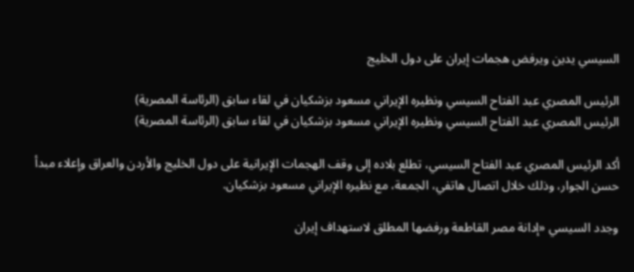السيسي يدين ويرفض هجمات إيران على دول الخليج

الرئيس المصري عبد الفتاح السيسي ونظيره الإيراني مسعود بزشكيان في لقاء سابق (الرئاسة المصرية)
الرئيس المصري عبد الفتاح السيسي ونظيره الإيراني مسعود بزشكيان في لقاء سابق (الرئاسة المصرية)

أكد الرئيس المصري عبد الفتاح السيسي، تطلع بلاده إلى وقف الهجمات الإيرانية على دول الخليج والأردن والعراق وإعلاء مبدأ حسن الجوار، وذلك خلال اتصال هاتفي، الجمعة، مع نظيره الإيراني مسعود بزشكيان.

وجدد السيسي «إدانة مصر القاطعة ورفضها المطلق لاستهداف إيران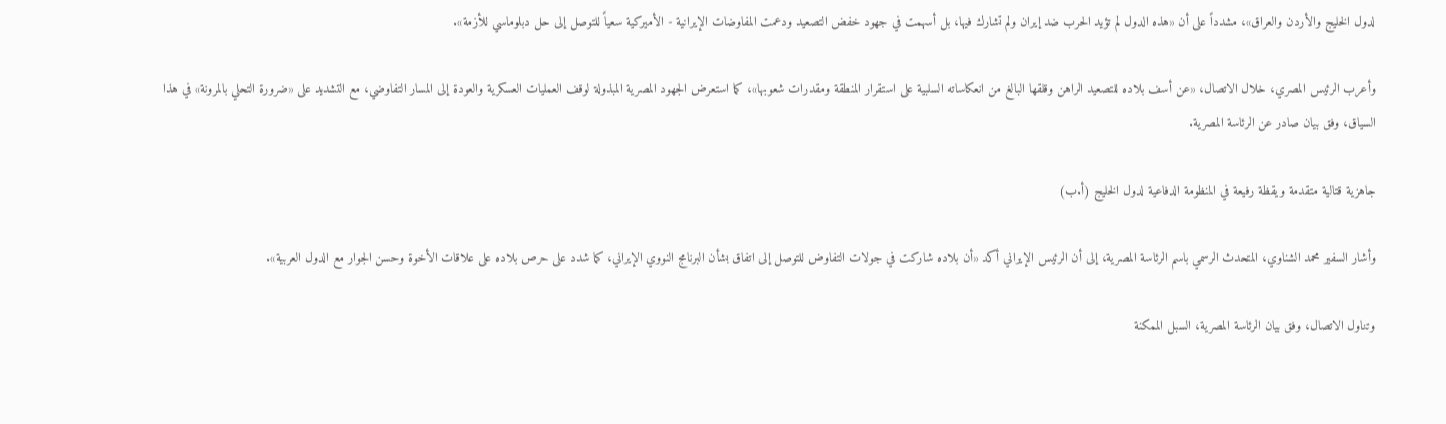لدول الخليج والأردن والعراق»، مشدداً على أن «هذه الدول لم تؤيد الحرب ضد إيران ولم تشارك فيها، بل أسهمت في جهود خفض التصعيد ودعمت المفاوضات الإيرانية - الأميركية سعياً للتوصل إلى حل دبلوماسي للأزمة».

وأعرب الرئيس المصري، خلال الاتصال، «عن أسف بلاده للتصعيد الراهن وقلقها البالغ من انعكاساته السلبية على استقرار المنطقة ومقدرات شعوبها»، كما استعرض الجهود المصرية المبذولة لوقف العمليات العسكرية والعودة إلى المسار التفاوضي، مع التشديد على «ضرورة التحلي بالمرونة» في هذا السياق، وفق بيان صادر عن الرئاسة المصرية.

جاهزية قتالية متقدمة ويقظة رفيعة في المنظومة الدفاعية لدول الخليج (أ.ب)

وأشار السفير محمد الشناوي، المتحدث الرسمي باسم الرئاسة المصرية، إلى أن الرئيس الإيراني أكد «أن بلاده شاركت في جولات التفاوض للتوصل إلى اتفاق بشأن البرنامج النووي الإيراني، كما شدد على حرص بلاده على علاقات الأخوة وحسن الجوار مع الدول العربية».

وتناول الاتصال، وفق بيان الرئاسة المصرية، السبل الممكنة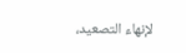لإنهاء التصعيد،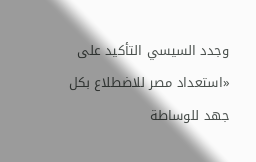وجدد السيسي التأكيد على «استعداد مصر للاضطلاع بكل جهد للوساطة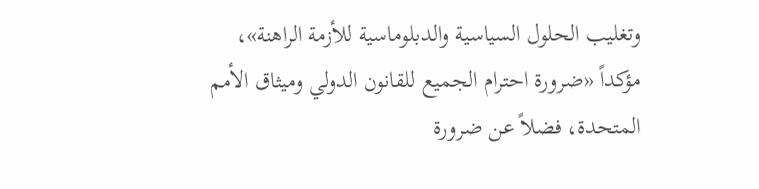وتغليب الحلول السياسية والدبلوماسية للأزمة الراهنة»، مؤكداً «ضرورة احترام الجميع للقانون الدولي وميثاق الأمم المتحدة، فضلاً عن ضرورة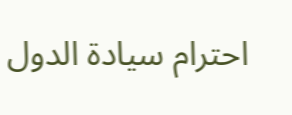احترام سيادة الدول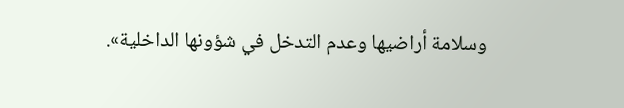وسلامة أراضيها وعدم التدخل في شؤونها الداخلية».